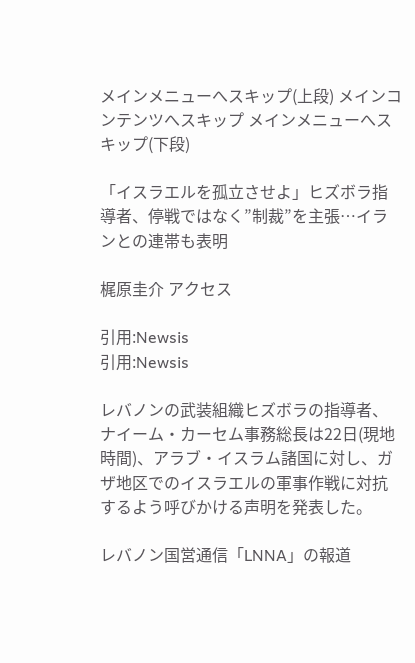メインメニューへスキップ(上段) メインコンテンツへスキップ メインメニューへスキップ(下段)

「イスラエルを孤立させよ」ヒズボラ指導者、停戦ではなく”制裁”を主張…イランとの連帯も表明

梶原圭介 アクセス

引用:Newsis
引用:Newsis

レバノンの武装組織ヒズボラの指導者、ナイーム・カーセム事務総長は22日(現地時間)、アラブ・イスラム諸国に対し、ガザ地区でのイスラエルの軍事作戦に対抗するよう呼びかける声明を発表した。

レバノン国営通信「LNNA」の報道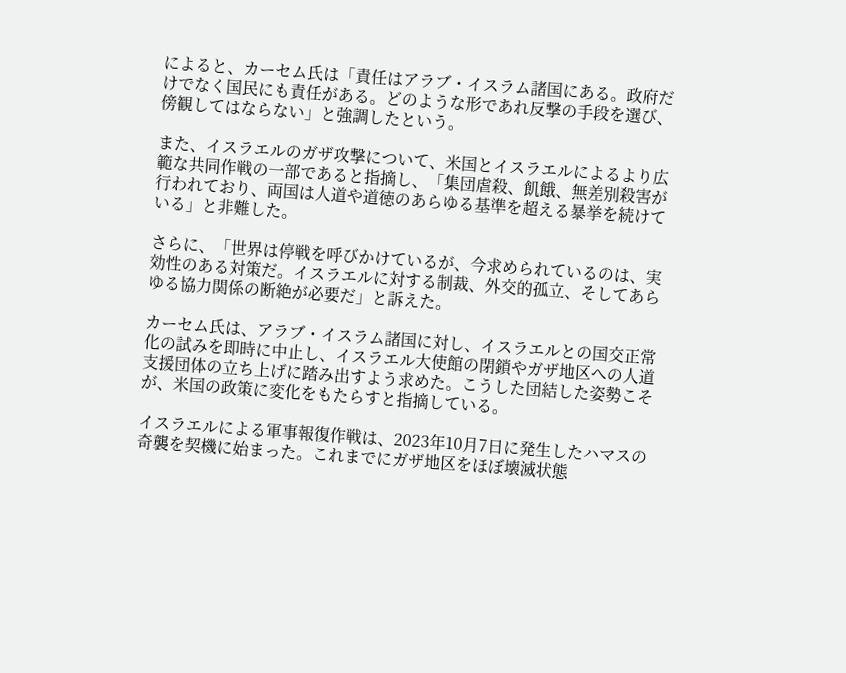によると、カーセム氏は「責任はアラブ・イスラム諸国にある。政府だけでなく国民にも責任がある。どのような形であれ反撃の手段を選び、傍観してはならない」と強調したという。

また、イスラエルのガザ攻撃について、米国とイスラエルによるより広範な共同作戦の一部であると指摘し、「集団虐殺、飢餓、無差別殺害が行われており、両国は人道や道徳のあらゆる基準を超える暴挙を続けている」と非難した。

さらに、「世界は停戦を呼びかけているが、今求められているのは、実効性のある対策だ。イスラエルに対する制裁、外交的孤立、そしてあらゆる協力関係の断絶が必要だ」と訴えた。

カーセム氏は、アラブ・イスラム諸国に対し、イスラエルとの国交正常化の試みを即時に中止し、イスラエル大使館の閉鎖やガザ地区への人道支援団体の立ち上げに踏み出すよう求めた。こうした団結した姿勢こそが、米国の政策に変化をもたらすと指摘している。

イスラエルによる軍事報復作戦は、2023年10月7日に発生したハマスの奇襲を契機に始まった。これまでにガザ地区をほぼ壊滅状態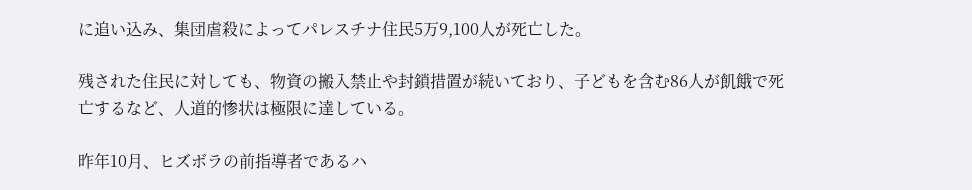に追い込み、集団虐殺によってパレスチナ住民5万9,100人が死亡した。

残された住民に対しても、物資の搬入禁止や封鎖措置が続いており、子どもを含む86人が飢餓で死亡するなど、人道的惨状は極限に達している。

昨年10月、ヒズボラの前指導者であるハ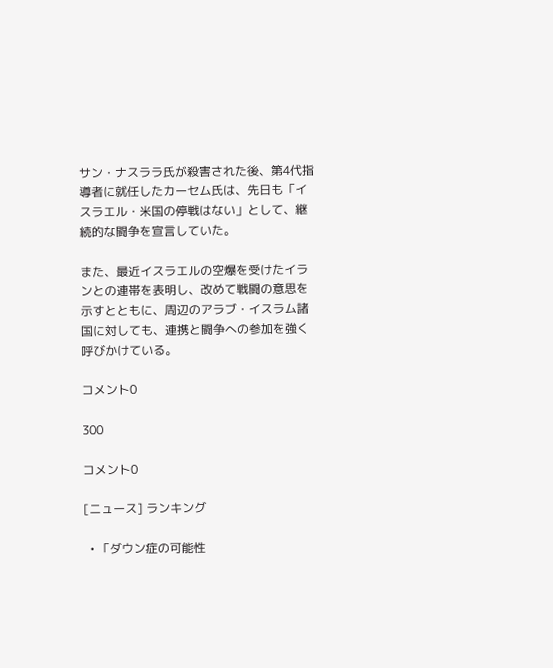サン・ナスララ氏が殺害された後、第4代指導者に就任したカーセム氏は、先日も「イスラエル・米国の停戦はない」として、継続的な闘争を宣言していた。

また、最近イスラエルの空爆を受けたイランとの連帯を表明し、改めて戦闘の意思を示すとともに、周辺のアラブ・イスラム諸国に対しても、連携と闘争への参加を強く呼びかけている。

コメント0

300

コメント0

[ニュース] ランキング

  • 「ダウン症の可能性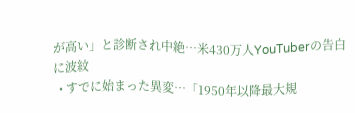が高い」と診断され中絶…米430万人YouTuberの告白に波紋
  • すでに始まった異変…「1950年以降最大規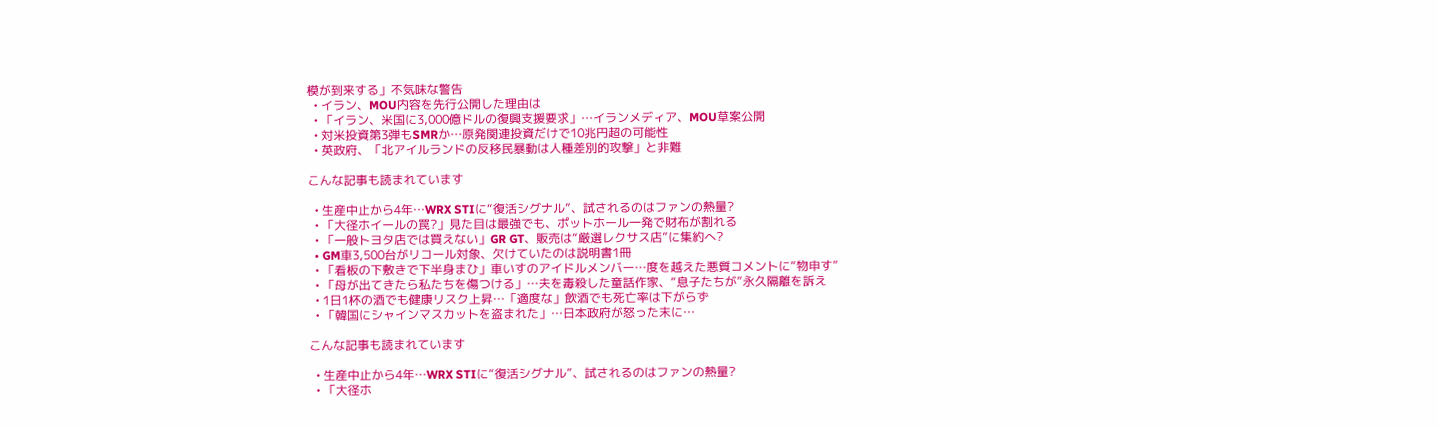模が到来する」不気味な警告
  • イラン、MOU内容を先行公開した理由は
  • 「イラン、米国に3,000億ドルの復興支援要求」…イランメディア、MOU草案公開
  • 対米投資第3弾もSMRか…原発関連投資だけで10兆円超の可能性
  • 英政府、「北アイルランドの反移民暴動は人種差別的攻撃」と非難

こんな記事も読まれています

  • 生産中止から4年…WRX STIに“復活シグナル”、試されるのはファンの熱量?
  • 「大径ホイールの罠?」見た目は最強でも、ポットホール一発で財布が割れる
  • 「一般トヨタ店では買えない」GR GT、販売は“厳選レクサス店”に集約へ?
  • GM車3,500台がリコール対象、欠けていたのは説明書1冊
  • 「看板の下敷きで下半身まひ」車いすのアイドルメンバー…度を越えた悪質コメントに“物申す”
  • 「母が出てきたら私たちを傷つける」…夫を毒殺した童話作家、“息子たちが”永久隔離を訴え
  • 1日1杯の酒でも健康リスク上昇…「適度な」飲酒でも死亡率は下がらず
  • 「韓国にシャインマスカットを盗まれた」…日本政府が怒った末に…

こんな記事も読まれています

  • 生産中止から4年…WRX STIに“復活シグナル”、試されるのはファンの熱量?
  • 「大径ホ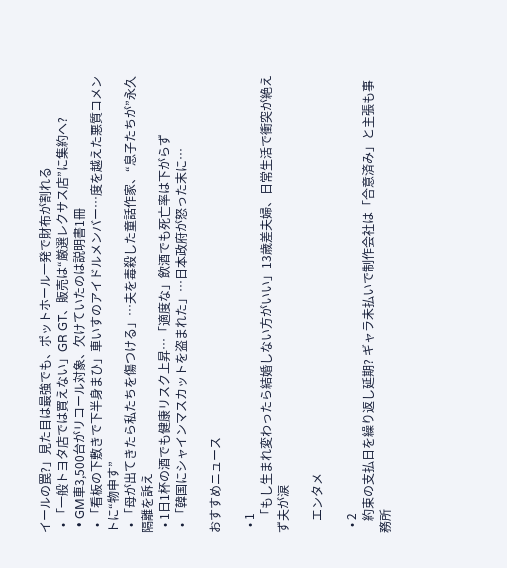イールの罠?」見た目は最強でも、ポットホール一発で財布が割れる
  • 「一般トヨタ店では買えない」GR GT、販売は“厳選レクサス店”に集約へ?
  • GM車3,500台がリコール対象、欠けていたのは説明書1冊
  • 「看板の下敷きで下半身まひ」車いすのアイドルメンバー…度を越えた悪質コメントに“物申す”
  • 「母が出てきたら私たちを傷つける」…夫を毒殺した童話作家、“息子たちが”永久隔離を訴え
  • 1日1杯の酒でも健康リスク上昇…「適度な」飲酒でも死亡率は下がらず
  • 「韓国にシャインマスカットを盗まれた」…日本政府が怒った末に…

おすすめニュース

  • 1
    「もし生まれ変わったら結婚しない方がいい」13歳差夫婦、日常生活で衝突が絶えず夫が涙

    エンタメ

  • 2
    約束の支払日を繰り返し延期? ギャラ未払いで制作会社は「合意済み」と主張も事務所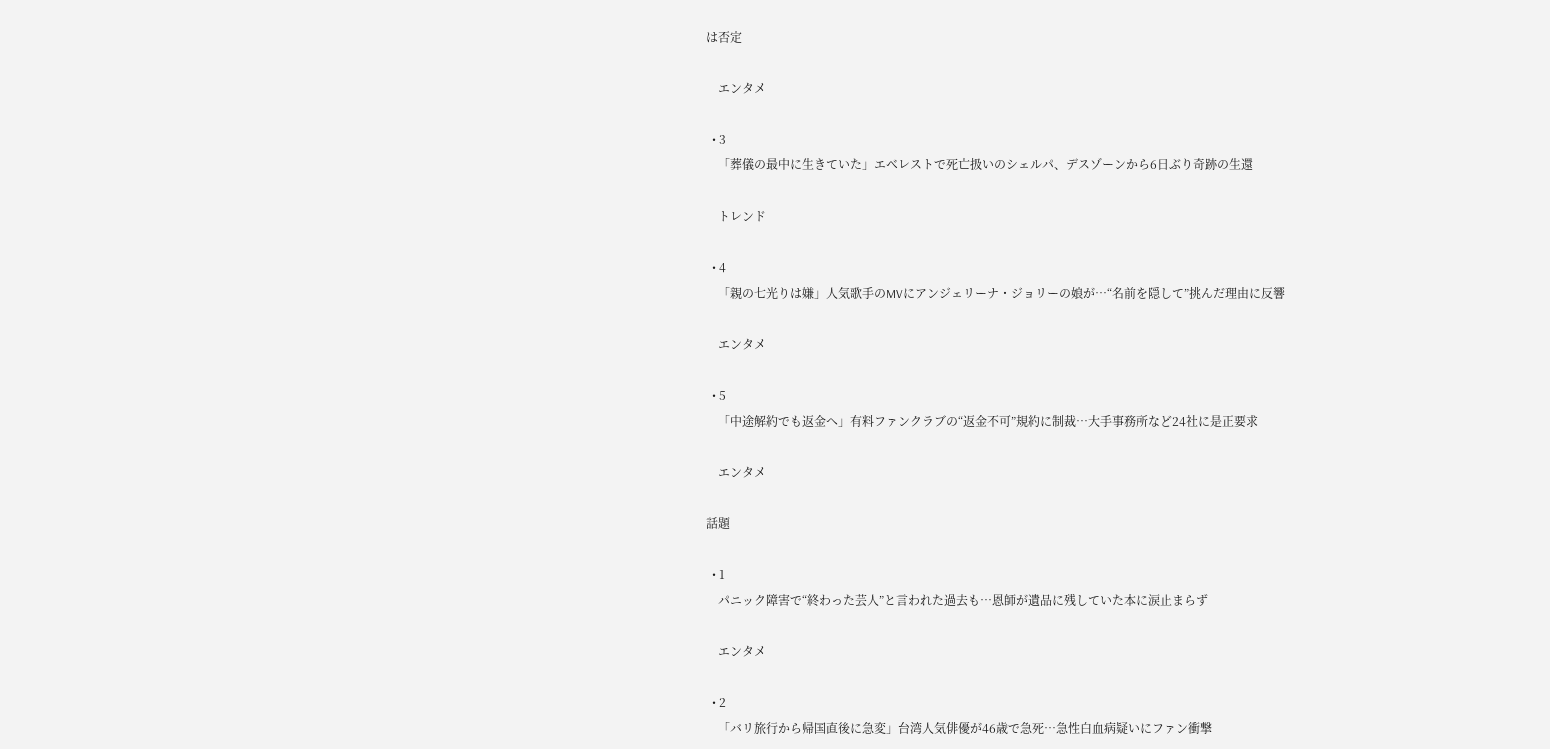は否定

    エンタメ

  • 3
    「葬儀の最中に生きていた」エベレストで死亡扱いのシェルパ、デスゾーンから6日ぶり奇跡の生還

    トレンド

  • 4
    「親の七光りは嫌」人気歌手のMVにアンジェリーナ・ジョリーの娘が…“名前を隠して”挑んだ理由に反響

    エンタメ

  • 5
    「中途解約でも返金へ」有料ファンクラブの“返金不可”規約に制裁…大手事務所など24社に是正要求

    エンタメ

話題

  • 1
    パニック障害で“終わった芸人”と言われた過去も…恩師が遺品に残していた本に涙止まらず

    エンタメ

  • 2
    「バリ旅行から帰国直後に急変」台湾人気俳優が46歳で急死…急性白血病疑いにファン衝撃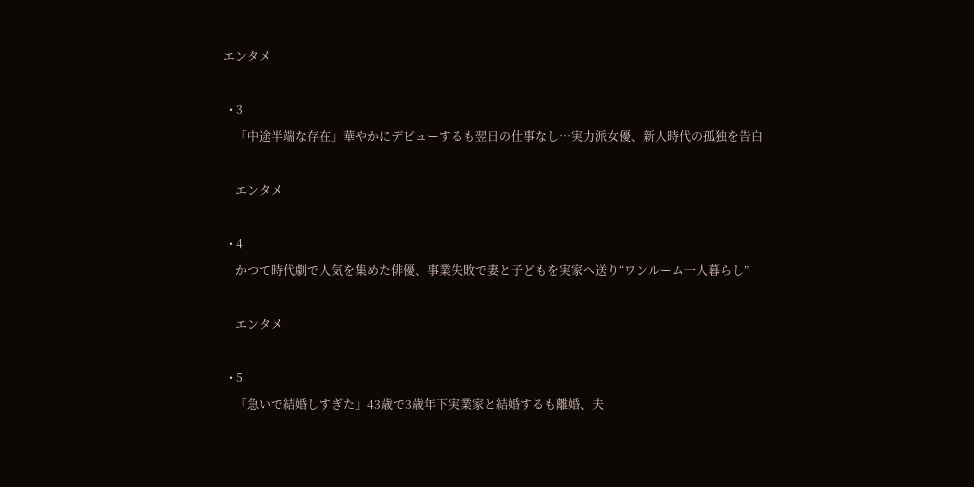エンタメ

  • 3
    「中途半端な存在」華やかにデビューするも翌日の仕事なし…実力派女優、新人時代の孤独を告白

    エンタメ

  • 4
    かつて時代劇で人気を集めた俳優、事業失敗で妻と子どもを実家へ送り“ワンルーム一人暮らし”

    エンタメ

  • 5
    「急いで結婚しすぎた」43歳で3歳年下実業家と結婚するも離婚、夫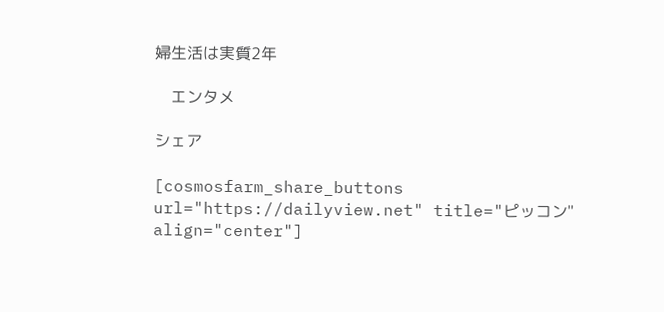婦生活は実質2年

    エンタメ

シェア

[cosmosfarm_share_buttons url="https://dailyview.net" title="ピッコン" align="center"]